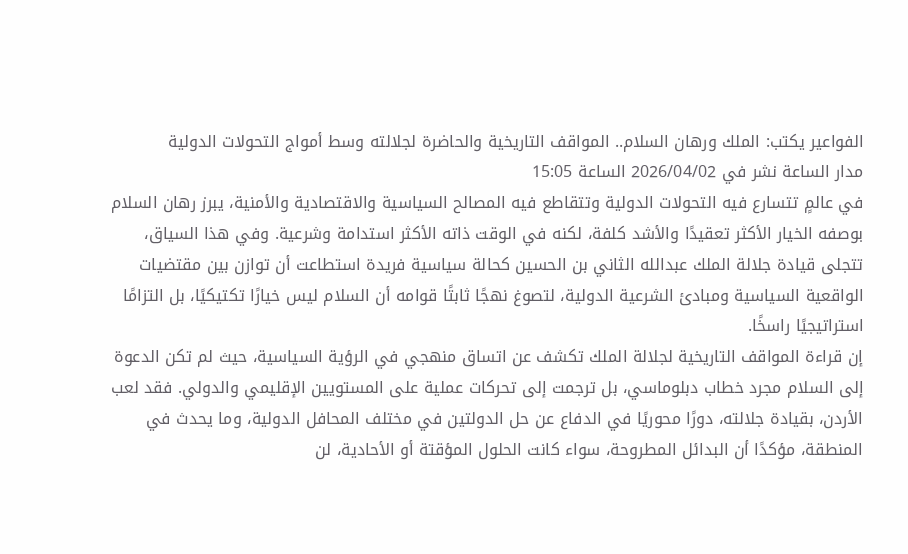الفواعير يكتب: الملك ورهان السلام.. المواقف التاريخية والحاضرة لجلالته وسط أمواج التحولات الدولية
مدار الساعة نشر في 2026/04/02 الساعة 15:05
في عالمٍ تتسارع فيه التحولات الدولية وتتقاطع فيه المصالح السياسية والاقتصادية والأمنية، يبرز رهان السلام بوصفه الخيار الأكثر تعقيدًا والأشد كلفة، لكنه في الوقت ذاته الأكثر استدامة وشرعية. وفي هذا السياق، تتجلى قيادة جلالة الملك عبدالله الثاني بن الحسين كحالة سياسية فريدة استطاعت أن توازن بين مقتضيات الواقعية السياسية ومبادئ الشرعية الدولية، لتصوغ نهجًا ثابتًا قوامه أن السلام ليس خيارًا تكتيكيًا، بل التزامًا استراتيجيًا راسخًا.
إن قراءة المواقف التاريخية لجلالة الملك تكشف عن اتساق منهجي في الرؤية السياسية، حيث لم تكن الدعوة إلى السلام مجرد خطاب دبلوماسي، بل ترجمت إلى تحركات عملية على المستويين الإقليمي والدولي. فقد لعب الأردن، بقيادة جلالته، دورًا محوريًا في الدفاع عن حل الدولتين في مختلف المحافل الدولية، وما يحدث في المنطقة، مؤكدًا أن البدائل المطروحة، سواء كانت الحلول المؤقتة أو الأحادية، لن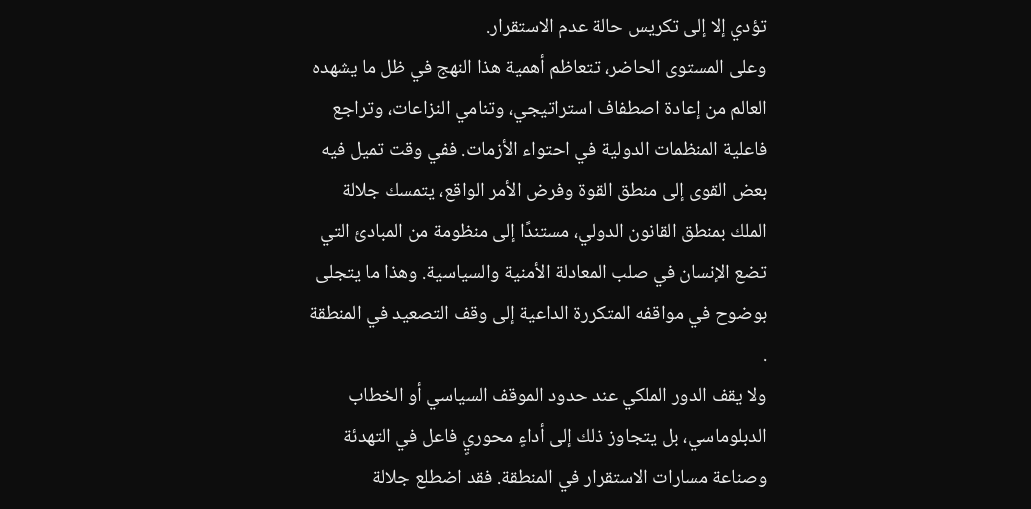تؤدي إلا إلى تكريس حالة عدم الاستقرار.
وعلى المستوى الحاضر، تتعاظم أهمية هذا النهج في ظل ما يشهده العالم من إعادة اصطفاف استراتيجي، وتنامي النزاعات، وتراجع فاعلية المنظمات الدولية في احتواء الأزمات. ففي وقت تميل فيه بعض القوى إلى منطق القوة وفرض الأمر الواقع، يتمسك جلالة الملك بمنطق القانون الدولي، مستندًا إلى منظومة من المبادئ التي تضع الإنسان في صلب المعادلة الأمنية والسياسية. وهذا ما يتجلى بوضوح في مواقفه المتكررة الداعية إلى وقف التصعيد في المنطقة .
ولا يقف الدور الملكي عند حدود الموقف السياسي أو الخطاب الدبلوماسي، بل يتجاوز ذلك إلى أداءٍ محوريٍ فاعل في التهدئة وصناعة مسارات الاستقرار في المنطقة. فقد اضطلع جلالة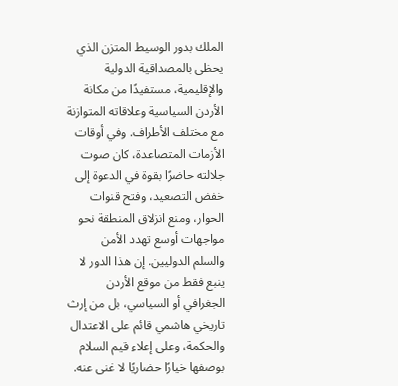الملك بدور الوسيط المتزن الذي يحظى بالمصداقية الدولية والإقليمية، مستفيدًا من مكانة الأردن السياسية وعلاقاته المتوازنة مع مختلف الأطراف. وفي أوقات الأزمات المتصاعدة، كان صوت جلالته حاضرًا بقوة في الدعوة إلى خفض التصعيد، وفتح قنوات الحوار، ومنع انزلاق المنطقة نحو مواجهات أوسع تهدد الأمن والسلم الدوليين. إن هذا الدور لا ينبع فقط من موقع الأردن الجغرافي أو السياسي، بل من إرث تاريخي هاشمي قائم على الاعتدال والحكمة، وعلى إعلاء قيم السلام بوصفها خيارًا حضاريًا لا غنى عنه.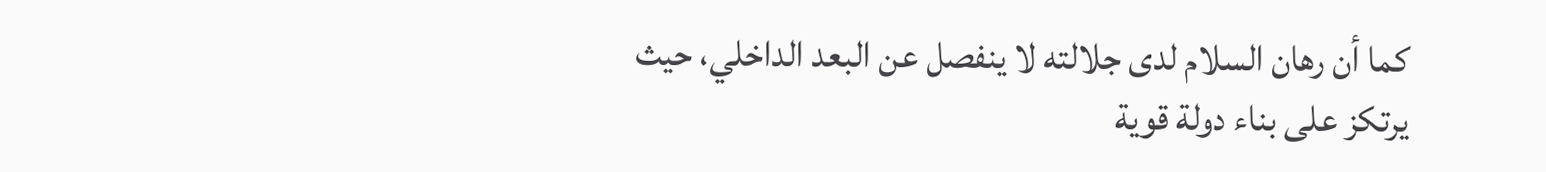كما أن رهان السلام لدى جلالته لا ينفصل عن البعد الداخلي، حيث يرتكز على بناء دولة قوية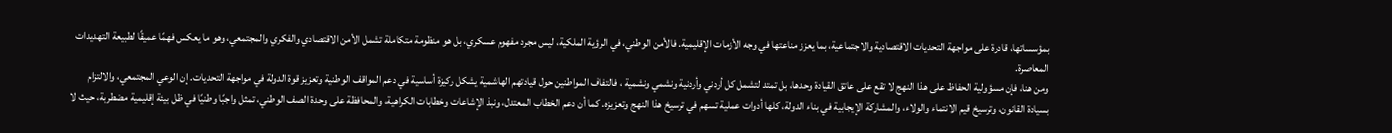بمؤسساتها، قادرة على مواجهة التحديات الاقتصادية والاجتماعية، بما يعزز مناعتها في وجه الأزمات الإقليمية. فالأمن الوطني، في الرؤية الملكية، ليس مجرد مفهوم عسكري، بل هو منظومة متكاملة تشمل الأمن الاقتصادي والفكري والمجتمعي، وهو ما يعكس فهمًا عميقًا لطبيعة التهديدات المعاصرة.
ومن هنا، فإن مسؤولية الحفاظ على هذا النهج لا تقع على عاتق القيادة وحدها، بل تمتد لتشمل كل أردني وأردنية ونشمي ونشمية ، فالتفاف المواطنين حول قيادتهم الهاشمية يشكل ركيزة أساسية في دعم المواقف الوطنية وتعزيز قوة الدولة في مواجهة التحديات. إن الوعي المجتمعي، والالتزام بسيادة القانون، وترسيخ قيم الانتماء والولاء، والمشاركة الإيجابية في بناء الدولة، كلها أدوات عملية تسهم في ترسيخ هذا النهج وتعزيزه. كما أن دعم الخطاب المعتدل، ونبذ الإشاعات وخطابات الكراهية، والمحافظة على وحدة الصف الوطني، تمثل واجبًا وطنيًا في ظل بيئة إقليمية مضطربة، حيث لا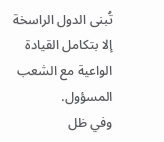تُبنى الدول الراسخة إلا بتكامل القيادة الواعية مع الشعب المسؤول.
وفي ظل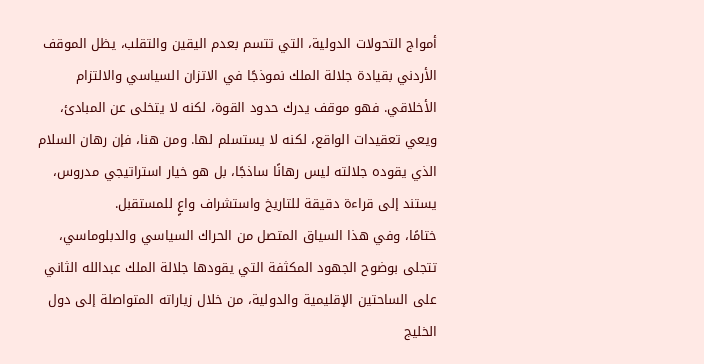أمواج التحولات الدولية، التي تتسم بعدم اليقين والتقلب، يظل الموقف الأردني بقيادة جلالة الملك نموذجًا في الاتزان السياسي والالتزام الأخلاقي. فهو موقف يدرك حدود القوة، لكنه لا يتخلى عن المبادئ، ويعي تعقيدات الواقع، لكنه لا يستسلم لها. ومن هنا، فإن رهان السلام الذي يقوده جلالته ليس رهانًا ساذجًا، بل هو خيار استراتيجي مدروس، يستند إلى قراءة دقيقة للتاريخ واستشراف واعٍ للمستقبل.
ختامًا، وفي هذا السياق المتصل من الحراك السياسي والدبلوماسي، تتجلى بوضوح الجهود المكثفة التي يقودها جلالة الملك عبدالله الثاني على الساحتين الإقليمية والدولية، من خلال زياراته المتواصلة إلى دول الخليج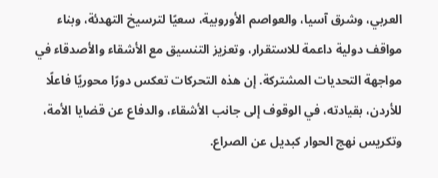العربي، وشرق آسيا، والعواصم الأوروبية، سعيًا لترسيخ التهدئة، وبناء مواقف دولية داعمة للاستقرار، وتعزيز التنسيق مع الأشقاء والأصدقاء في مواجهة التحديات المشتركة. إن هذه التحركات تعكس دورًا محوريًا فاعلًا للأردن، بقيادته، في الوقوف إلى جانب الأشقاء، والدفاع عن قضايا الأمة، وتكريس نهج الحوار كبديل عن الصراع.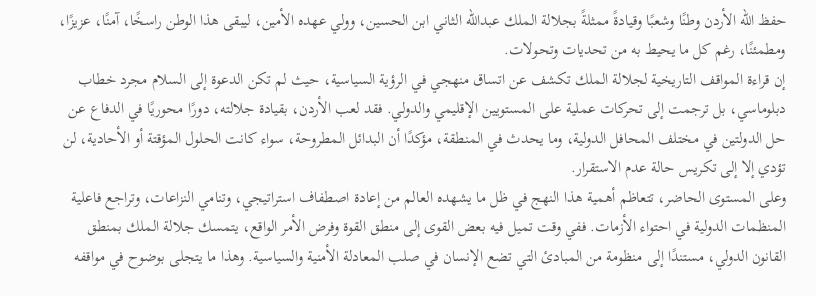حفظ الله الأردن وطنًا وشعبًا وقيادةً ممثلةً بجلالة الملك عبدالله الثاني ابن الحسين، وولي عهده الأمين، ليبقى هذا الوطن راسخًا، آمنًا، عزيزًا، ومطمئنًا، رغم كل ما يحيط به من تحديات وتحولات.
إن قراءة المواقف التاريخية لجلالة الملك تكشف عن اتساق منهجي في الرؤية السياسية، حيث لم تكن الدعوة إلى السلام مجرد خطاب دبلوماسي، بل ترجمت إلى تحركات عملية على المستويين الإقليمي والدولي. فقد لعب الأردن، بقيادة جلالته، دورًا محوريًا في الدفاع عن حل الدولتين في مختلف المحافل الدولية، وما يحدث في المنطقة، مؤكدًا أن البدائل المطروحة، سواء كانت الحلول المؤقتة أو الأحادية، لن تؤدي إلا إلى تكريس حالة عدم الاستقرار.
وعلى المستوى الحاضر، تتعاظم أهمية هذا النهج في ظل ما يشهده العالم من إعادة اصطفاف استراتيجي، وتنامي النزاعات، وتراجع فاعلية المنظمات الدولية في احتواء الأزمات. ففي وقت تميل فيه بعض القوى إلى منطق القوة وفرض الأمر الواقع، يتمسك جلالة الملك بمنطق القانون الدولي، مستندًا إلى منظومة من المبادئ التي تضع الإنسان في صلب المعادلة الأمنية والسياسية. وهذا ما يتجلى بوضوح في مواقفه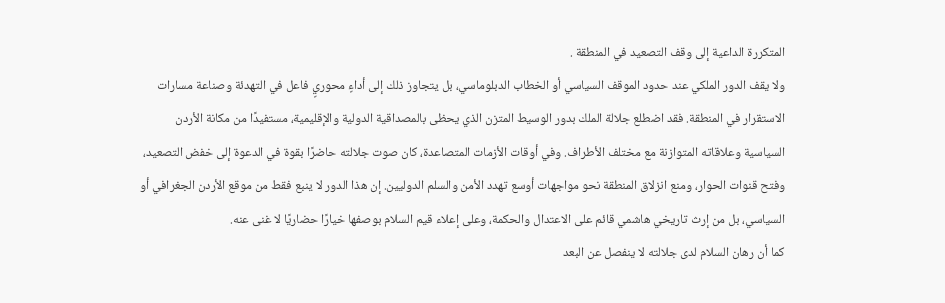المتكررة الداعية إلى وقف التصعيد في المنطقة .
ولا يقف الدور الملكي عند حدود الموقف السياسي أو الخطاب الدبلوماسي، بل يتجاوز ذلك إلى أداءٍ محوريٍ فاعل في التهدئة وصناعة مسارات الاستقرار في المنطقة. فقد اضطلع جلالة الملك بدور الوسيط المتزن الذي يحظى بالمصداقية الدولية والإقليمية، مستفيدًا من مكانة الأردن السياسية وعلاقاته المتوازنة مع مختلف الأطراف. وفي أوقات الأزمات المتصاعدة، كان صوت جلالته حاضرًا بقوة في الدعوة إلى خفض التصعيد، وفتح قنوات الحوار، ومنع انزلاق المنطقة نحو مواجهات أوسع تهدد الأمن والسلم الدوليين. إن هذا الدور لا ينبع فقط من موقع الأردن الجغرافي أو السياسي، بل من إرث تاريخي هاشمي قائم على الاعتدال والحكمة، وعلى إعلاء قيم السلام بوصفها خيارًا حضاريًا لا غنى عنه.
كما أن رهان السلام لدى جلالته لا ينفصل عن البعد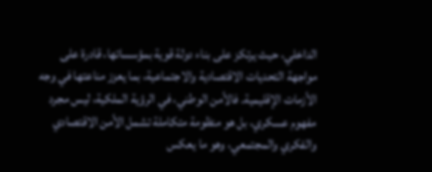الداخلي، حيث يرتكز على بناء دولة قوية بمؤسساتها، قادرة على مواجهة التحديات الاقتصادية والاجتماعية، بما يعزز مناعتها في وجه الأزمات الإقليمية. فالأمن الوطني، في الرؤية الملكية، ليس مجرد مفهوم عسكري، بل هو منظومة متكاملة تشمل الأمن الاقتصادي والفكري والمجتمعي، وهو ما يعكس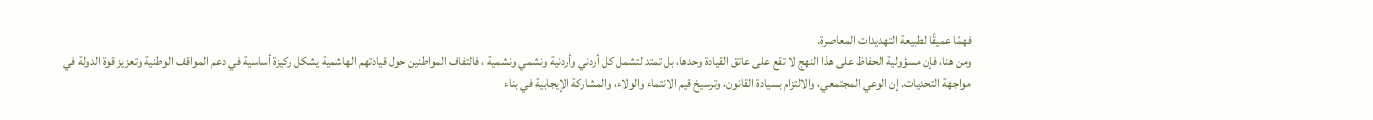فهمًا عميقًا لطبيعة التهديدات المعاصرة.
ومن هنا، فإن مسؤولية الحفاظ على هذا النهج لا تقع على عاتق القيادة وحدها، بل تمتد لتشمل كل أردني وأردنية ونشمي ونشمية ، فالتفاف المواطنين حول قيادتهم الهاشمية يشكل ركيزة أساسية في دعم المواقف الوطنية وتعزيز قوة الدولة في مواجهة التحديات. إن الوعي المجتمعي، والالتزام بسيادة القانون، وترسيخ قيم الانتماء والولاء، والمشاركة الإيجابية في بناء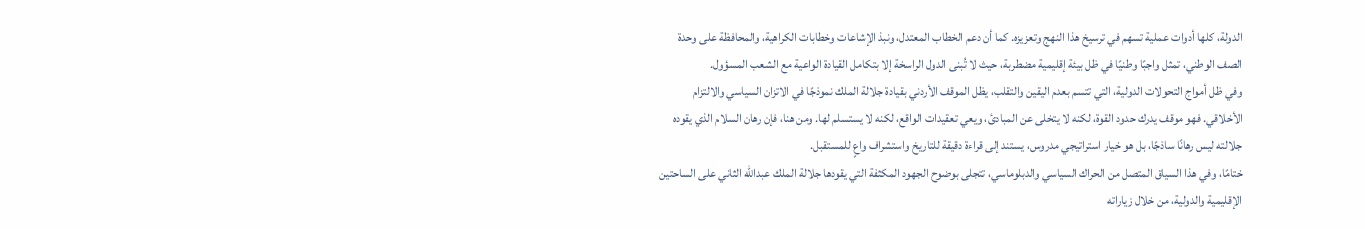الدولة، كلها أدوات عملية تسهم في ترسيخ هذا النهج وتعزيزه. كما أن دعم الخطاب المعتدل، ونبذ الإشاعات وخطابات الكراهية، والمحافظة على وحدة الصف الوطني، تمثل واجبًا وطنيًا في ظل بيئة إقليمية مضطربة، حيث لا تُبنى الدول الراسخة إلا بتكامل القيادة الواعية مع الشعب المسؤول.
وفي ظل أمواج التحولات الدولية، التي تتسم بعدم اليقين والتقلب، يظل الموقف الأردني بقيادة جلالة الملك نموذجًا في الاتزان السياسي والالتزام الأخلاقي. فهو موقف يدرك حدود القوة، لكنه لا يتخلى عن المبادئ، ويعي تعقيدات الواقع، لكنه لا يستسلم لها. ومن هنا، فإن رهان السلام الذي يقوده جلالته ليس رهانًا ساذجًا، بل هو خيار استراتيجي مدروس، يستند إلى قراءة دقيقة للتاريخ واستشراف واعٍ للمستقبل.
ختامًا، وفي هذا السياق المتصل من الحراك السياسي والدبلوماسي، تتجلى بوضوح الجهود المكثفة التي يقودها جلالة الملك عبدالله الثاني على الساحتين الإقليمية والدولية، من خلال زياراته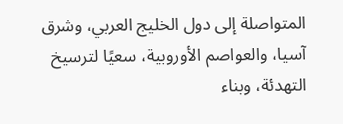المتواصلة إلى دول الخليج العربي، وشرق آسيا، والعواصم الأوروبية، سعيًا لترسيخ التهدئة، وبناء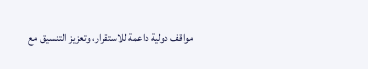مواقف دولية داعمة للاستقرار، وتعزيز التنسيق مع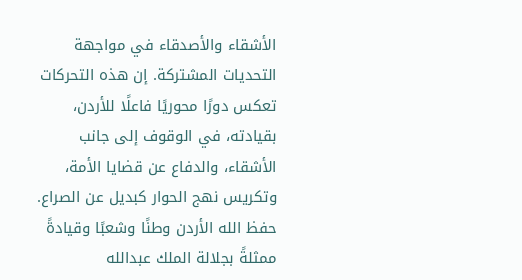الأشقاء والأصدقاء في مواجهة التحديات المشتركة. إن هذه التحركات تعكس دورًا محوريًا فاعلًا للأردن، بقيادته، في الوقوف إلى جانب الأشقاء، والدفاع عن قضايا الأمة، وتكريس نهج الحوار كبديل عن الصراع.
حفظ الله الأردن وطنًا وشعبًا وقيادةً ممثلةً بجلالة الملك عبدالله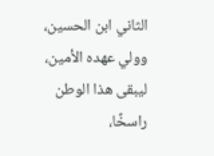الثاني ابن الحسين، وولي عهده الأمين، ليبقى هذا الوطن راسخًا،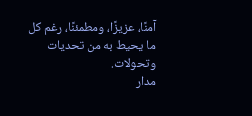آمنًا، عزيزًا، ومطمئنًا، رغم كل ما يحيط به من تحديات وتحولات.
مدار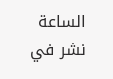الساعة نشر في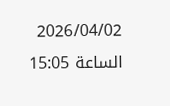2026/04/02 الساعة 15:05